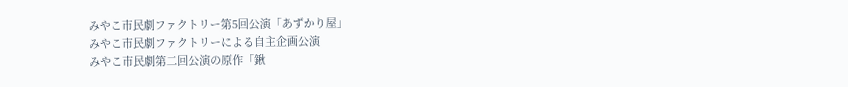みやこ市民劇ファクトリー第5回公演「あずかり屋」
みやこ市民劇ファクトリーによる自主企画公演
みやこ市民劇第二回公演の原作「鍬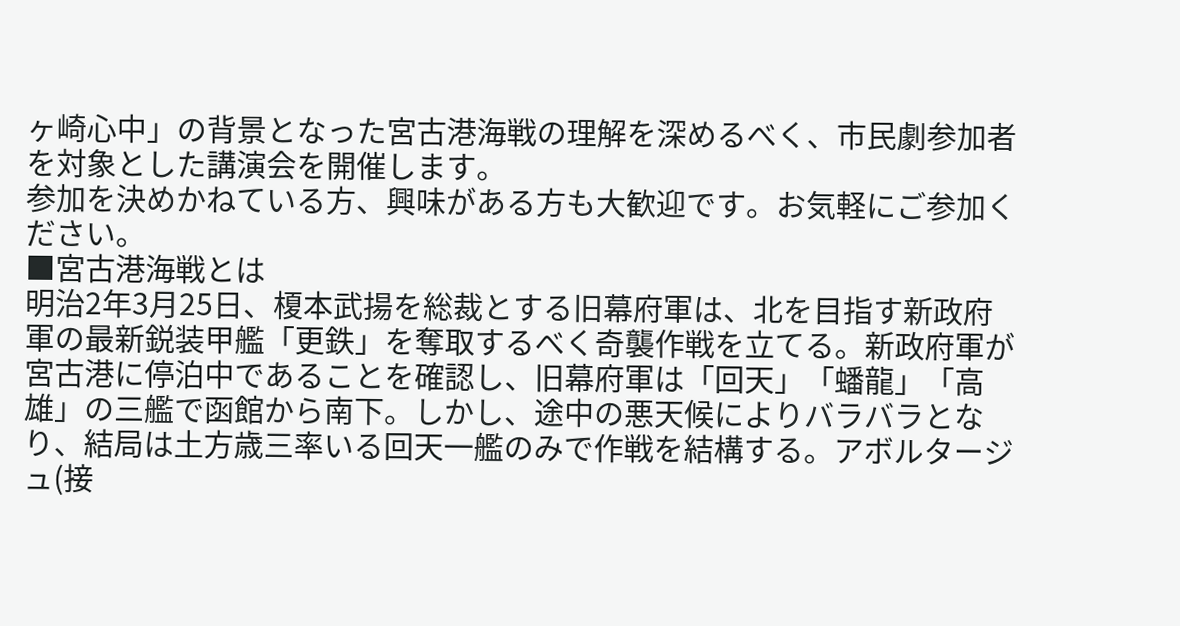ヶ崎心中」の背景となった宮古港海戦の理解を深めるべく、市民劇参加者を対象とした講演会を開催します。
参加を決めかねている方、興味がある方も大歓迎です。お気軽にご参加ください。
■宮古港海戦とは
明治2年3月25日、榎本武揚を総裁とする旧幕府軍は、北を目指す新政府軍の最新鋭装甲艦「更鉄」を奪取するべく奇襲作戦を立てる。新政府軍が宮古港に停泊中であることを確認し、旧幕府軍は「回天」「蟠龍」「高雄」の三艦で函館から南下。しかし、途中の悪天候によりバラバラとなり、結局は土方歳三率いる回天一艦のみで作戦を結構する。アボルタージュ(接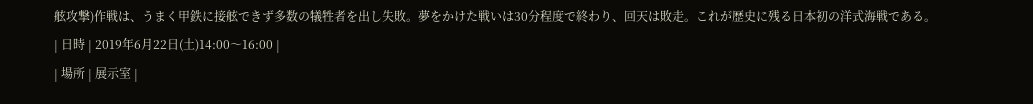舷攻撃)作戦は、うまく甲鉄に接舷できず多数の犠牲者を出し失敗。夢をかけた戦いは30分程度で終わり、回天は敗走。これが歴史に残る日本初の洋式海戦である。
| 日時 | 2019年6月22日(土)14:00〜16:00 |
| 場所 | 展示室 |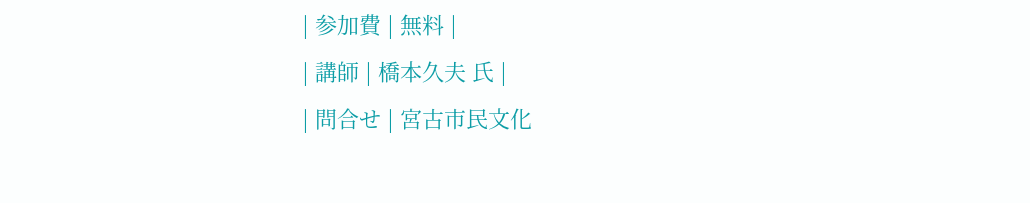| 参加費 | 無料 |
| 講師 | 橋本久夫 氏 |
| 問合せ | 宮古市民文化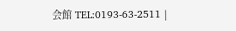会館 TEL:0193-63-2511 |